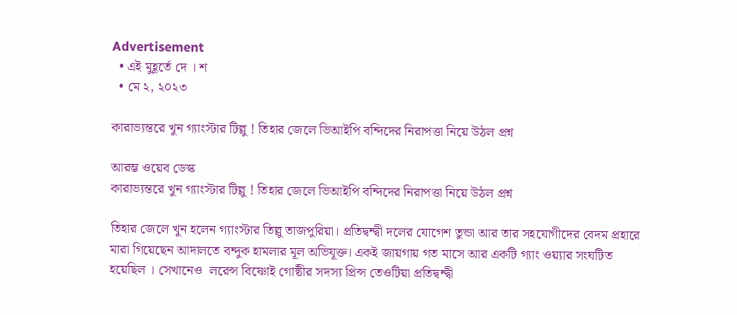Advertisement
  • এই মুহূর্তে দে । শ
  • মে ২, ২০২৩

কারাভ্যন্তরে খুন গ্যাংস্টার টিল্লু ! তিহার জেলে ভিআইপি বন্দিদের নিরাপত্তা নিয়ে উঠল প্রশ্ন

আরম্ভ ওয়েব ডেস্ক
কারাভ্যন্তরে খুন গ্যাংস্টার টিল্লু ! তিহার জেলে ভিআইপি বন্দিদের নিরাপত্তা নিয়ে উঠল প্রশ্ন

তিহার জেলে খুন হলেন গ্যাংস্টার তিল্লু তাজপুরিয়া। প্রতিদ্বন্দ্বী দলের যোগেশ তুন্ডা আর তার সহযোগীদের বেদম প্রহারে মারা গিয়েছেন আদালতে বন্দুক হামলার মূল অভিযূক্ত। একই জায়গায় গত মাসে আর একটি গ্যাং ওয়্যার সংঘটিত হয়েছিল । সেখানেও  লরেন্স বিষ্ণোই গোষ্ঠীর সদস্য প্রিন্স তেওটিয়া প্রতিদ্বন্দ্বী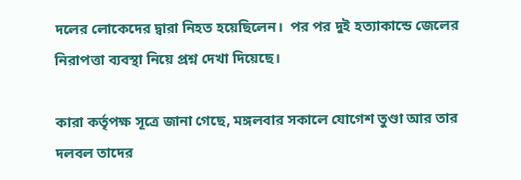দলের লোকেদের দ্বারা নিহত হয়েছিলেন।  পর পর দুই হত্যাকান্ডে জেলের নিরাপত্তা ব্যবস্থা নিয়ে প্রশ্ন দেখা দিয়েছে।

কারা কর্তৃপক্ষ সূত্রে জানা গেছে, মঙ্গলবার সকালে যোগেশ তুণ্ডা আর তার দলবল তাদের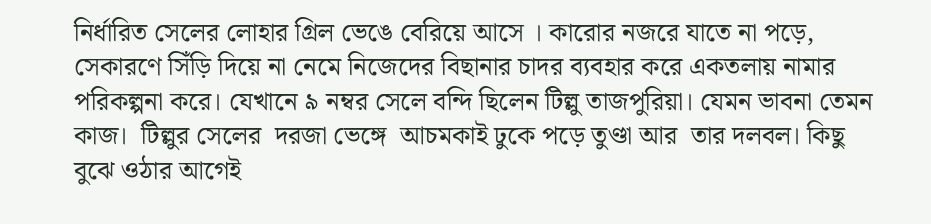নির্ধারিত সেলের লোহার গ্রিল ভেঙে বেরিয়ে আসে । কারোর নজরে যাতে না পড়ে, সেকারণে সিঁড়ি দিয়ে না নেমে নিজেদের বিছানার চাদর ব্যবহার করে একতলায় নামার পরিকল্পনা করে। যেখানে ৯ নম্বর সেলে বন্দি ছিলেন টিল্লু তাজপুরিয়া। যেমন ভাবনা তেমন কাজ।  টিল্লুর সেলের  দরজা ভেঙ্গে  আচমকাই ঢুকে পড়ে তুণ্ডা আর  তার দলবল। কিছু বুঝে ওঠার আগেই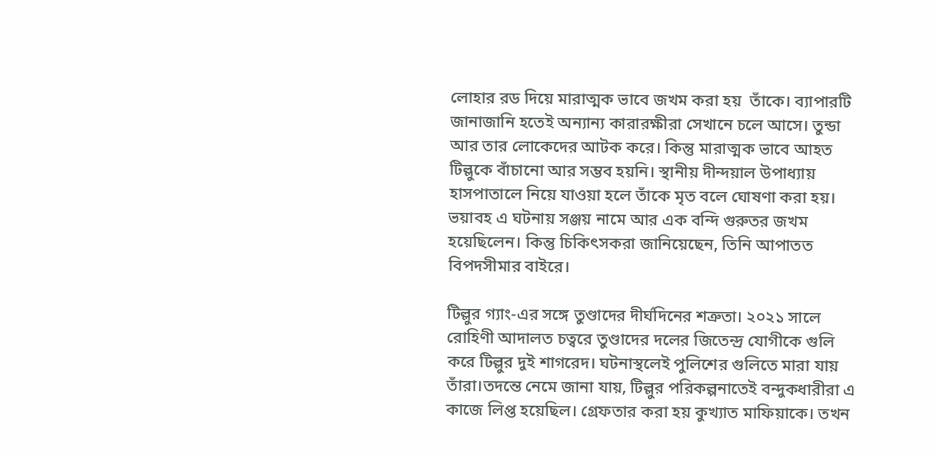লোহার রড দিয়ে মারাত্মক ভাবে জখম করা হয়  তাঁকে। ব্যাপারটি জানাজানি হতেই অন্যান্য কারারক্ষীরা সেখানে চলে আসে। তুন্ডা আর তার লোকেদের আটক করে। কিন্তু মারাত্মক ভাবে আহত টিল্লুকে বাঁচানো আর সম্ভব হয়নি। স্থানীয় দীন্দয়াল উপাধ্যায় হাসপাতালে নিয়ে যাওয়া হলে তাঁকে মৃত বলে ঘোষণা করা হয়। ভয়াবহ এ ঘটনায় সঞ্জয় নামে আর এক বন্দি গুরুতর জখম হয়েছিলেন। কিন্তু চিকিৎসকরা জানিয়েছেন, তিনি আপাতত বিপদসীমার বাইরে।

টিল্লুর গ্যাং-এর সঙ্গে তুণ্ডাদের দীর্ঘদিনের শত্রুতা। ২০২১ সালে রোহিণী আদালত চত্বরে তুণ্ডাদের দলের জিতেন্দ্র যোগীকে গুলি করে টিল্লুর দুই শাগরেদ। ঘটনাস্থলেই পুলিশের গুলিতে মারা যায় তাঁরা।তদন্তে নেমে জানা যায়, টিল্লুর পরিকল্পনাতেই বন্দুকধারীরা এ কাজে লিপ্ত হয়েছিল। গ্রেফতার করা হয় কুখ্যাত মাফিয়াকে। তখন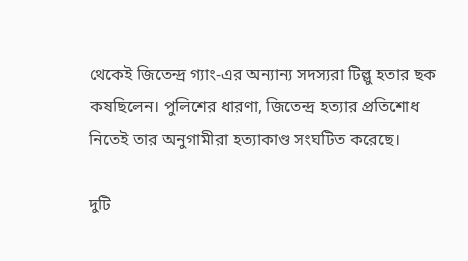থেকেই জিতেন্দ্র গ্যাং-এর অন্যান্য সদস্যরা টিল্লু হতার ছক কষছিলেন। পুলিশের ধারণা, জিতেন্দ্র হত্যার প্রতিশোধ নিতেই তার অনুগামীরা হত্যাকাণ্ড সংঘটিত করেছে।

দুটি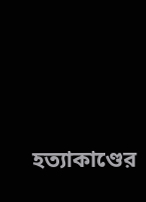হত্যাকাণ্ডের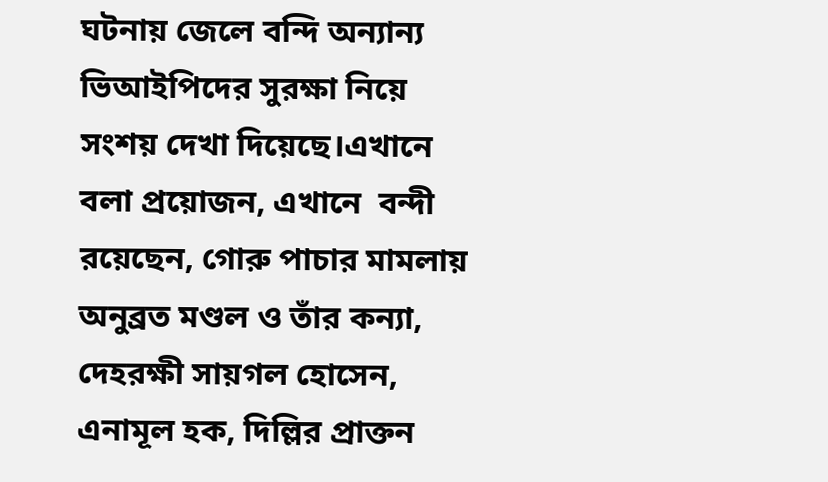ঘটনায় জেলে বন্দি অন্যান্য ভিআইপিদের সুরক্ষা নিয়ে সংশয় দেখা দিয়েছে।এখানে বলা প্রয়োজন, এখানে  বন্দী রয়েছেন, গোরু পাচার মামলায় অনুব্রত মণ্ডল ও তাঁর কন্যা, দেহরক্ষী সায়গল হোসেন, এনামূল হক, দিল্লির প্রাক্তন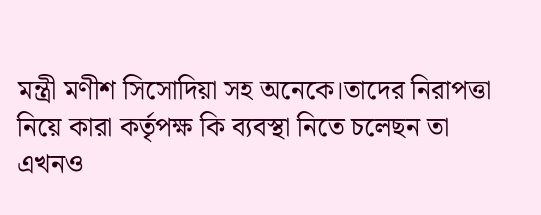মন্ত্রী মণীশ সিসোদিয়া সহ অনেকে।তাদের নিরাপত্তা নিয়ে কারা কর্তৃপক্ষ কি ব্যবস্থা নিতে চলেছন তা এখনও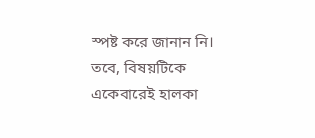স্পষ্ট করে জানান নি। তবে, বিষয়টিকে একেবারেই হালকা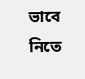ভাবে নিতে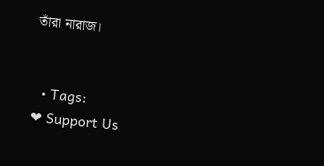তাঁরা নারাজ।


  • Tags:
❤ Support Us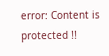error: Content is protected !!